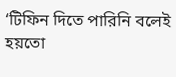‘টিফিন দিতে পারিনি বলেই হয়তো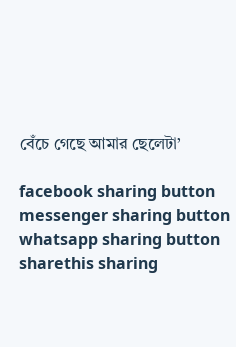বেঁচে গেছে আমার ছেলেটা’

facebook sharing button
messenger sharing button
whatsapp sharing button
sharethis sharing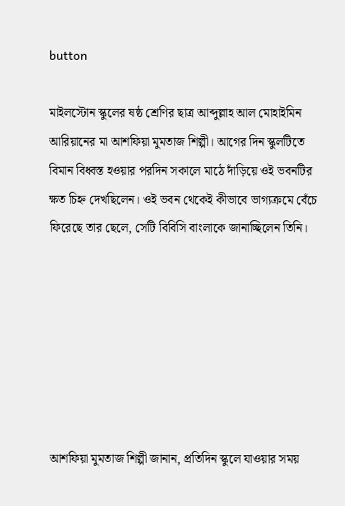button

মাইলস্টোন স্কুলের ষষ্ঠ শ্রেণির ছাত্র আব্দুল্লাহ আল মোহাইমিন আরিয়ানের মা আশফিয়া মুমতাজ শিল্পী। আগের দিন স্কুলটিতে বিমান বিধ্বস্ত হওয়ার পরদিন সকালে মাঠে দাঁড়িয়ে ওই ভবনটির ক্ষত চিহ্ন দেখছিলেন। ওই ভবন থেকেই কীভাবে ভাগ্যক্রমে বেঁচে ফিরেছে তার ছেলে, সেটি বিবিসি বাংলাকে জানাচ্ছিলেন তিনি।







আশফিয়া মুমতাজ শিল্পী জানান, প্রতিদিন স্কুলে যাওয়ার সময়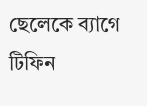ছেলেকে ব্যাগে টিফিন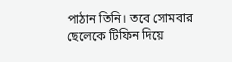পাঠান তিনি। তবে সোমবার ছেলেকে টিফিন দিয়ে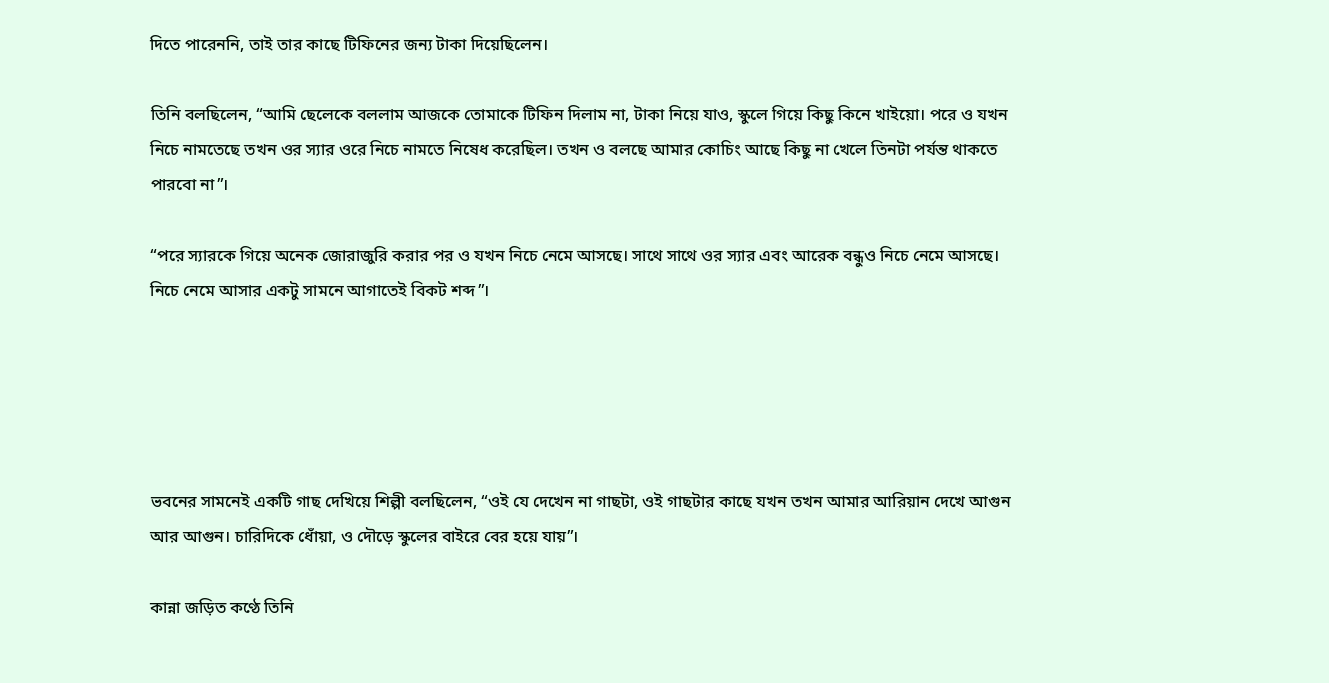দিতে পারেননি, তাই তার কাছে টিফিনের জন্য টাকা দিয়েছিলেন।

তিনি বলছিলেন, “আমি ছেলেকে বললাম আজকে তোমাকে টিফিন দিলাম না, টাকা নিয়ে যাও, স্কুলে গিয়ে কিছু কিনে খাইয়ো। পরে ও যখন নিচে নামতেছে তখন ওর স্যার ওরে নিচে নামতে নিষেধ করেছিল। তখন ও বলছে আমার কোচিং আছে কিছু না খেলে তিনটা পর্যন্ত থাকতে পারবো না”।

“পরে স্যারকে গিয়ে অনেক জোরাজুরি করার পর ও যখন নিচে নেমে আসছে। সাথে সাথে ওর স্যার এবং আরেক বন্ধুও নিচে নেমে আসছে। নিচে নেমে আসার একটু সামনে আগাতেই বিকট শব্দ”।





ভবনের সামনেই একটি গাছ দেখিয়ে শিল্পী বলছিলেন, “ওই যে দেখেন না গাছটা, ওই গাছটার কাছে যখন তখন আমার আরিয়ান দেখে আগুন আর আগুন। চারিদিকে ধোঁয়া, ও দৌড়ে স্কুলের বাইরে বের হয়ে যায়”।

কান্না জড়িত কণ্ঠে তিনি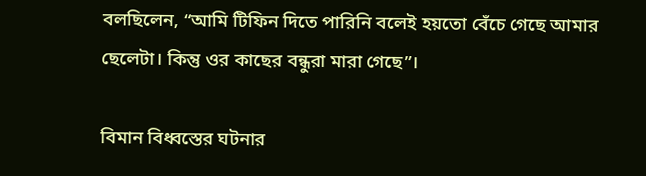বলছিলেন, “আমি টিফিন দিতে পারিনি বলেই হয়তো বেঁচে গেছে আমার ছেলেটা। কিন্তু ওর কাছের বন্ধুরা মারা গেছে”।

বিমান বিধ্বস্তের ঘটনার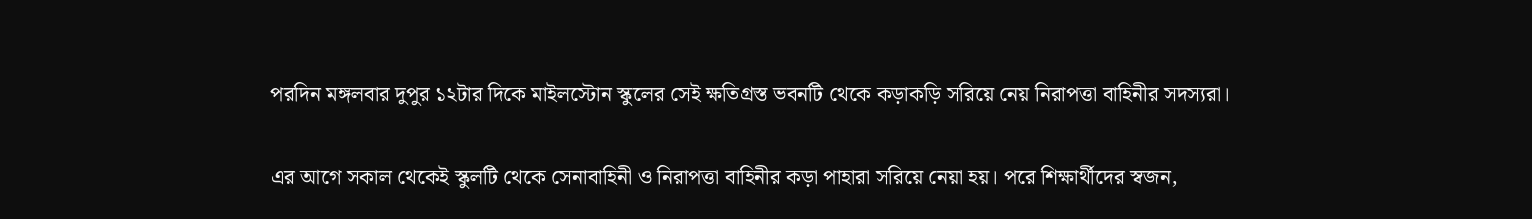পরদিন মঙ্গলবার দুপুর ১২টার দিকে মাইলস্টোন স্কুলের সেই ক্ষতিগ্রস্ত ভবনটি থেকে কড়াকড়ি সরিয়ে নেয় নিরাপত্তা বাহিনীর সদস্যরা।

এর আগে সকাল থেকেই স্কুলটি থেকে সেনাবাহিনী ও নিরাপত্তা বাহিনীর কড়া পাহারা সরিয়ে নেয়া হয়। পরে শিক্ষার্থীদের স্বজন,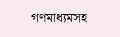গণমাধ্যমসহ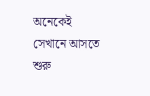অনেকেই সেখানে আসতে শুরু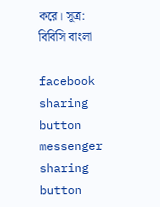করে। সূত্র: বিবিসি বাংলা

facebook sharing button
messenger sharing button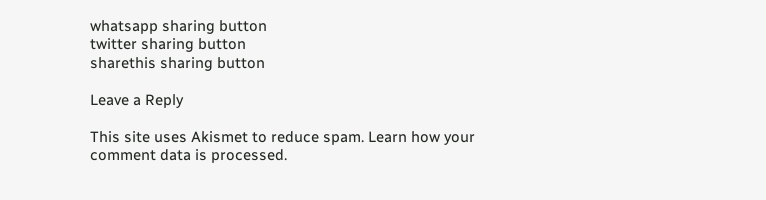whatsapp sharing button
twitter sharing button
sharethis sharing button

Leave a Reply

This site uses Akismet to reduce spam. Learn how your comment data is processed.